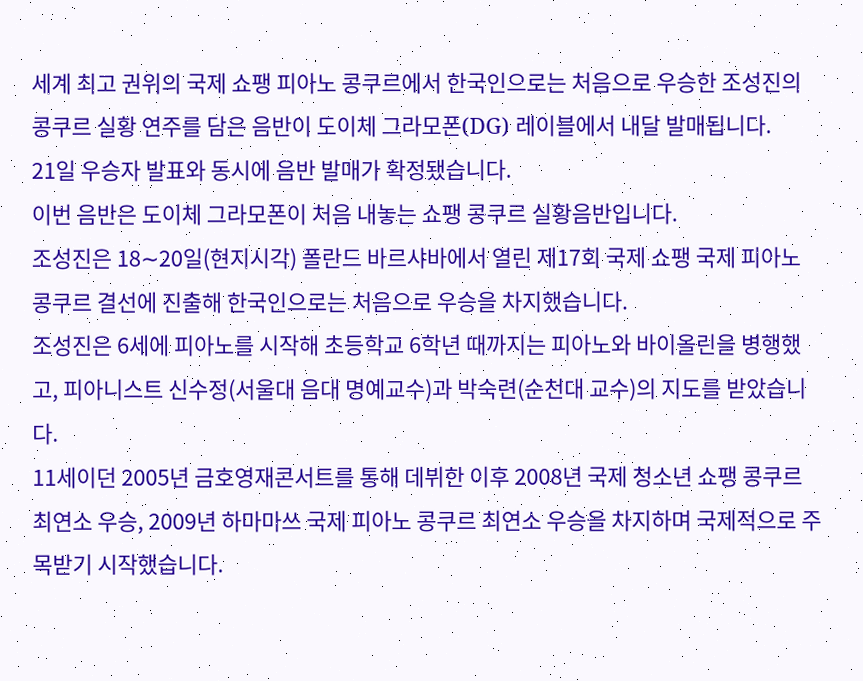세계 최고 권위의 국제 쇼팽 피아노 콩쿠르에서 한국인으로는 처음으로 우승한 조성진의 콩쿠르 실황 연주를 담은 음반이 도이체 그라모폰(DG) 레이블에서 내달 발매됩니다.
21일 우승자 발표와 동시에 음반 발매가 확정됐습니다.
이번 음반은 도이체 그라모폰이 처음 내놓는 쇼팽 콩쿠르 실황음반입니다.
조성진은 18∼20일(현지시각) 폴란드 바르샤바에서 열린 제17회 국제 쇼팽 국제 피아노 콩쿠르 결선에 진출해 한국인으로는 처음으로 우승을 차지했습니다.
조성진은 6세에 피아노를 시작해 초등학교 6학년 때까지는 피아노와 바이올린을 병행했고, 피아니스트 신수정(서울대 음대 명예교수)과 박숙련(순천대 교수)의 지도를 받았습니다.
11세이던 2005년 금호영재콘서트를 통해 데뷔한 이후 2008년 국제 청소년 쇼팽 콩쿠르 최연소 우승, 2009년 하마마쓰 국제 피아노 콩쿠르 최연소 우승을 차지하며 국제적으로 주목받기 시작했습니다.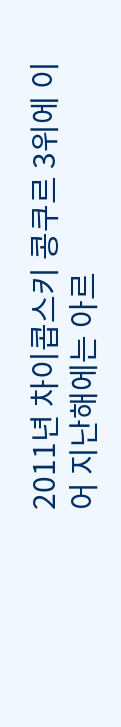2011년 차이콥스키 콩쿠르 3위에 이어 지난해에는 아르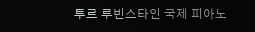투르 루빈스타인 국제 피아노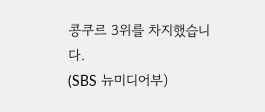콩쿠르 3위를 차지했습니다.
(SBS 뉴미디어부)